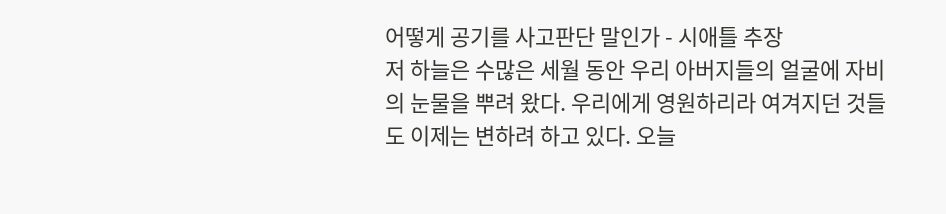어떻게 공기를 사고판단 말인가 - 시애틀 추장
저 하늘은 수많은 세월 동안 우리 아버지들의 얼굴에 자비의 눈물을 뿌려 왔다. 우리에게 영원하리라 여겨지던 것들도 이제는 변하려 하고 있다. 오늘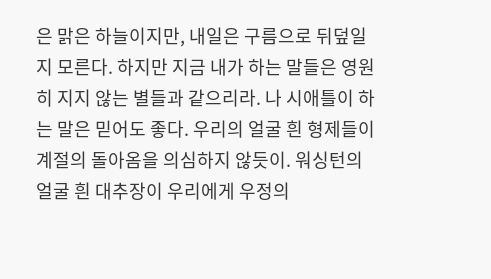은 맑은 하늘이지만, 내일은 구름으로 뒤덮일지 모른다. 하지만 지금 내가 하는 말들은 영원히 지지 않는 별들과 같으리라. 나 시애틀이 하는 말은 믿어도 좋다. 우리의 얼굴 흰 형제들이 계절의 돌아옴을 의심하지 않듯이. 워싱턴의 얼굴 흰 대추장이 우리에게 우정의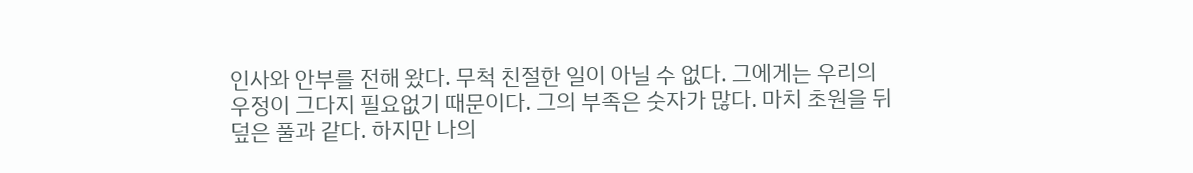인사와 안부를 전해 왔다. 무척 친절한 일이 아닐 수 없다. 그에게는 우리의 우정이 그다지 필요없기 때문이다. 그의 부족은 숫자가 많다. 마치 초원을 뒤덮은 풀과 같다. 하지만 나의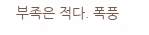부족은 적다. 폭풍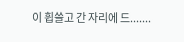이 휩쓸고 간 자리에 드.......